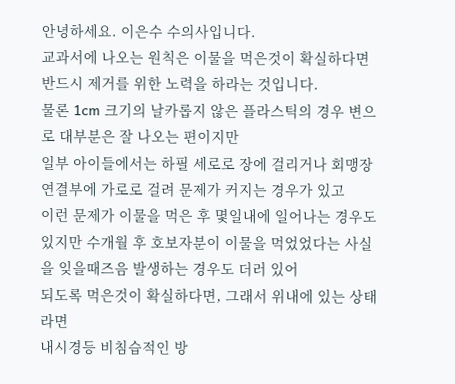안녕하세요. 이은수 수의사입니다.
교과서에 나오는 원칙은 이물을 먹은것이 확실하다면 반드시 제거를 위한 노력을 하라는 것입니다.
물론 1cm 크기의 날카롭지 않은 플라스틱의 경우 변으로 대부분은 잘 나오는 편이지만
일부 아이들에서는 하필 세로로 장에 걸리거나 회맹장 연결부에 가로로 걸려 문제가 커지는 경우가 있고
이런 문제가 이물을 먹은 후 몇일내에 일어나는 경우도 있지만 수개월 후 호보자분이 이물을 먹었었다는 사실을 잊을때즈음 발생하는 경우도 더러 있어
되도록 먹은것이 확실하다면, 그래서 위내에 있는 상태라면
내시경등 비침습적인 방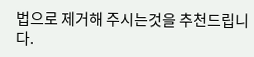법으로 제거해 주시는것을 추천드립니다.